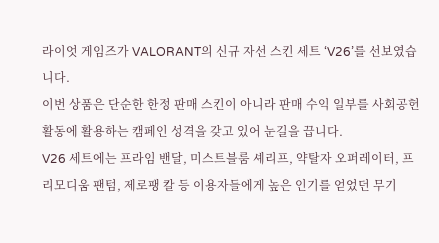라이엇 게임즈가 VALORANT의 신규 자선 스킨 세트 ‘V26’를 선보였습니다.
이번 상품은 단순한 한정 판매 스킨이 아니라 판매 수익 일부를 사회공헌 활동에 활용하는 캠페인 성격을 갖고 있어 눈길을 끕니다.
V26 세트에는 프라임 밴달, 미스트블룸 셰리프, 약탈자 오퍼레이터, 프리모디움 팬텀, 제로팽 칼 등 이용자들에게 높은 인기를 얻었던 무기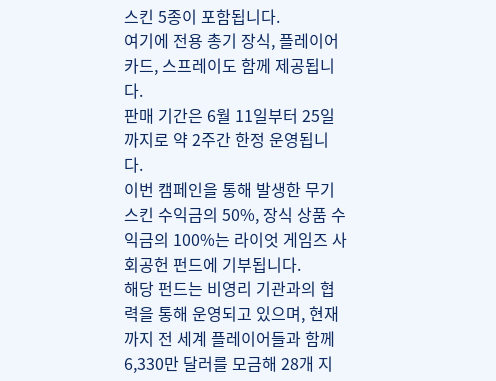스킨 5종이 포함됩니다.
여기에 전용 총기 장식, 플레이어 카드, 스프레이도 함께 제공됩니다.
판매 기간은 6월 11일부터 25일까지로 약 2주간 한정 운영됩니다.
이번 캠페인을 통해 발생한 무기 스킨 수익금의 50%, 장식 상품 수익금의 100%는 라이엇 게임즈 사회공헌 펀드에 기부됩니다.
해당 펀드는 비영리 기관과의 협력을 통해 운영되고 있으며, 현재까지 전 세계 플레이어들과 함께 6,330만 달러를 모금해 28개 지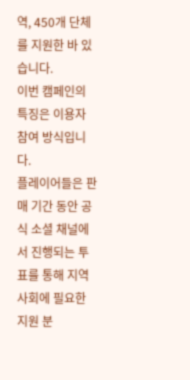역, 450개 단체를 지원한 바 있습니다.
이번 캠페인의 특징은 이용자 참여 방식입니다.
플레이어들은 판매 기간 동안 공식 소셜 채널에서 진행되는 투표를 통해 지역 사회에 필요한 지원 분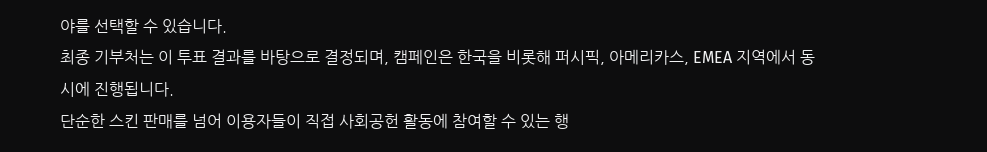야를 선택할 수 있습니다.
최종 기부처는 이 투표 결과를 바탕으로 결정되며, 캠페인은 한국을 비롯해 퍼시픽, 아메리카스, EMEA 지역에서 동시에 진행됩니다.
단순한 스킨 판매를 넘어 이용자들이 직접 사회공헌 활동에 참여할 수 있는 행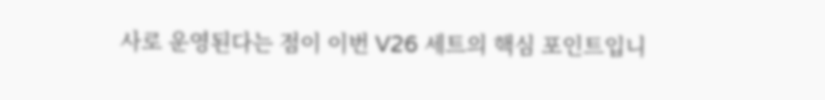사로 운영된다는 점이 이번 V26 세트의 핵심 포인트입니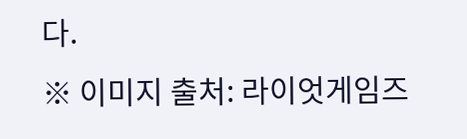다.
※ 이미지 출처: 라이엇게임즈